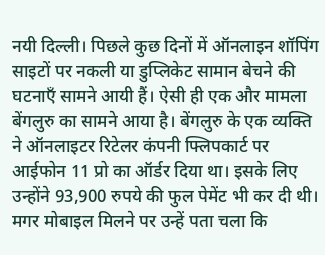नयी दिल्ली। पिछले कुछ दिनों में ऑनलाइन शॉपिंग साइटों पर नकली या डुप्लिकेट सामान बेचने की घटनाएँ सामने आयी हैं। ऐसी ही एक और मामला बेंगलुरु का सामने आया है। बेंगलुरु के एक व्यक्ति ने ऑनलाइटर रिटेलर कंपनी फ्लिपकार्ट पर आईफोन 11 प्रो का ऑर्डर दिया था। इसके लिए उन्होंने 93,900 रुपये की फुल पेमेंट भी कर दी थी। मगर मोबाइल मिलने पर उन्हें पता चला कि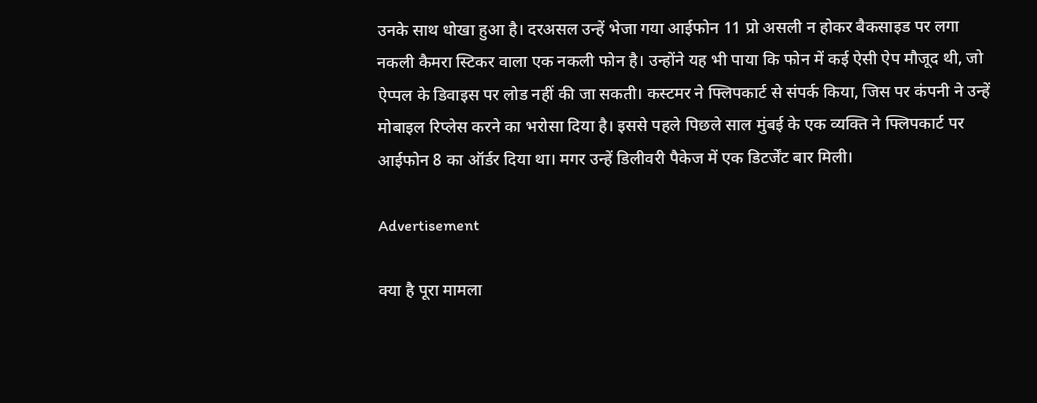उनके साथ धोखा हुआ है। दरअसल उन्हें भेजा गया आईफोन 11 प्रो असली न होकर बैकसाइड पर लगा नकली कैमरा स्टिकर वाला एक नकली फोन है। उन्होंने यह भी पाया कि फोन में कई ऐसी ऐप मौजूद थी, जो ऐप्पल के डिवाइस पर लोड नहीं की जा सकती। कस्टमर ने फ्लिपकार्ट से संपर्क किया, जिस पर कंपनी ने उन्हें मोबाइल रिप्लेस करने का भरोसा दिया है। इससे पहले पिछले साल मुंबई के एक व्यक्ति ने फ्लिपकार्ट पर आईफोन 8 का ऑर्डर दिया था। मगर उन्हें डिलीवरी पैकेज में एक डिटर्जेंट बार मिली।

Advertisement

क्या है पूरा मामला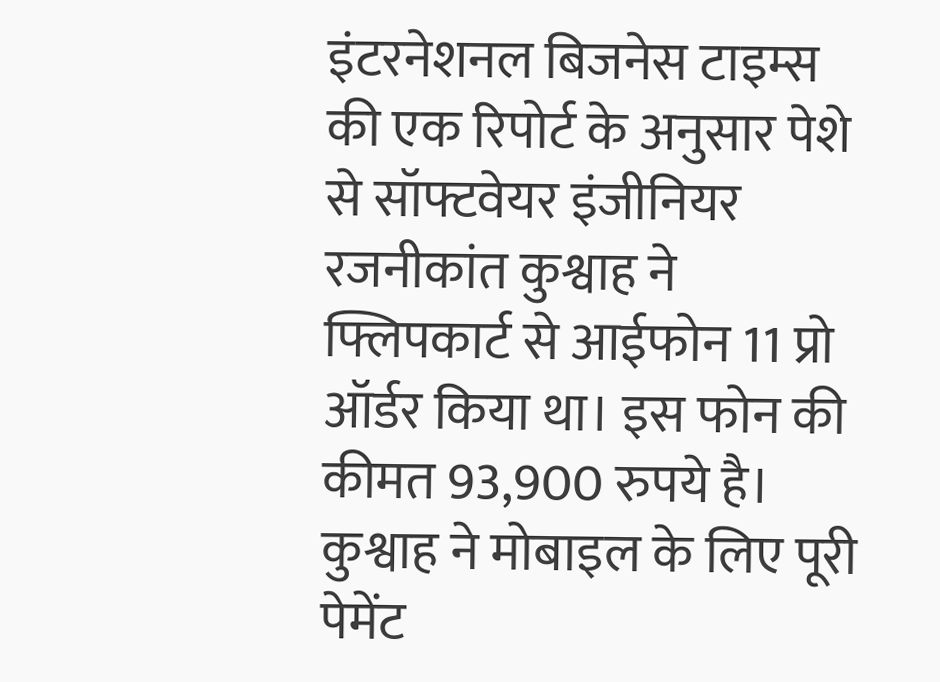इंटरनेशनल बिजनेस टाइम्स की एक रिपोर्ट के अनुसार पेशे से सॉफ्टवेयर इंजीनियर रजनीकांत कुश्वाह ने फ्लिपकार्ट से आईफोन 11 प्रो ऑर्डर किया था। इस फोन की कीमत 93,900 रुपये है। कुश्वाह ने मोबाइल के लिए पूरी पेमेंट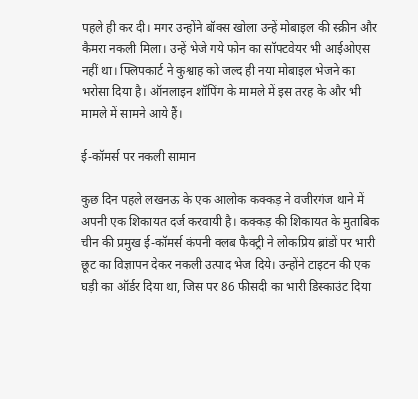पहले ही कर दी। मगर उन्होंने बॉक्स खोला उन्हें मोबाइल की स्क्रीन और कैमरा नकली मिला। उन्हें भेजे गये फोन का सॉफ्टवेयर भी आईओएस नहीं था। फ्लिपकार्ट ने कुश्वाह को जल्द ही नया मोबाइल भेजने का भरोसा दिया है। ऑनलाइन शॉपिंग के मामले में इस तरह के और भी मामले में सामने आये हैं।

ई-कॉमर्स पर नकली सामान

कुछ दिन पहले लखनऊ के एक आलोक कक्कड़ ने वजीरगंज थाने में अपनी एक शिकायत दर्ज करवायी है। कक्कड़ की शिकायत के मुताबिक चीन की प्रमुख ई-कॉमर्स कंपनी क्लब फैक्ट्री ने लोकप्रिय ब्रांडों पर भारी छूट का विज्ञापन देकर नकली उत्पाद भेज दिये। उन्होंने टाइटन की एक घड़ी का ऑर्डर दिया था, जिस पर 86 फीसदी का भारी डिस्काउंट दिया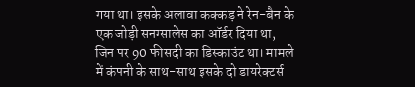गया था। इसके अलावा कक्कड़ ने रेन-बैन के एक जोड़ी सनग्सालेस का ऑर्डर दिया था, जिन पर 90 फीसदी का डिस्काउंट था। मामले में कंपनी के साथ-साथ इसके दो डायरेक्टर्स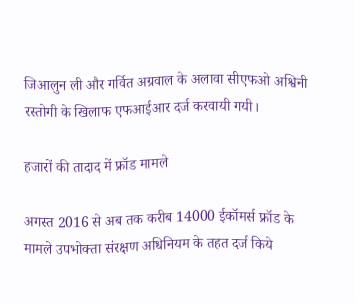जिआलुन ली और गर्वित अग्रवाल के अलावा सीएफओ अश्विनी रस्तोगी के खिलाफ एफआईआर दर्ज करवायी गयी।

हजारों की तादाद में फ्रॉड मामले

अगस्त 2016 से अब तक करीब 14000 ईकॉमर्स फ्रॉड के मामले उपभोक्ता संरक्षण अधिनियम के तहत दर्ज किये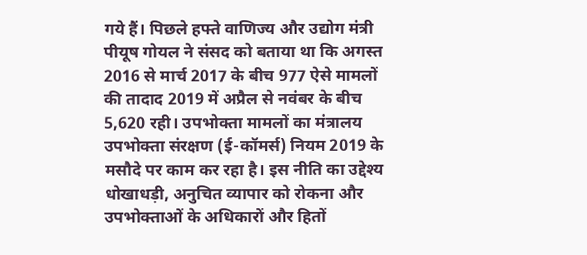गये हैं। पिछले हफ्ते वाणिज्य और उद्योग मंत्री पीयूष गोयल ने संसद को बताया था कि अगस्त 2016 से मार्च 2017 के बीच 977 ऐसे मामलों की तादाद 2019 में अप्रैल से नवंबर के बीच 5,620 रही। उपभोक्ता मामलों का मंत्रालय उपभोक्ता संरक्षण (ई-कॉमर्स) नियम 2019 के मसौदे पर काम कर रहा है। इस नीति का उद्देश्य धोखाधड़ी, अनुचित व्यापार को रोकना और उपभोक्ताओं के अधिकारों और हितों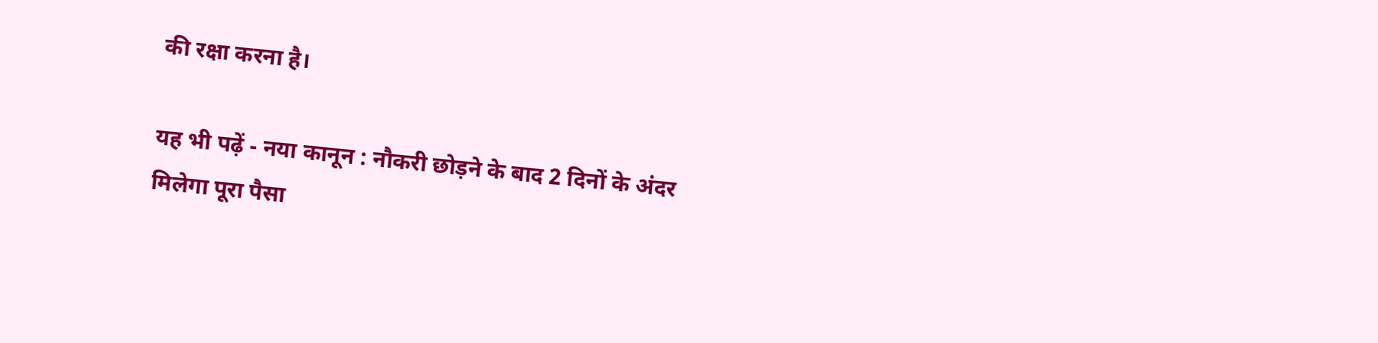की रक्षा करना है।

यह भी पढ़ें - नया कानून : नौकरी छोड़ने के बाद 2 दिनों के अंदर मिलेगा पूरा पैसा